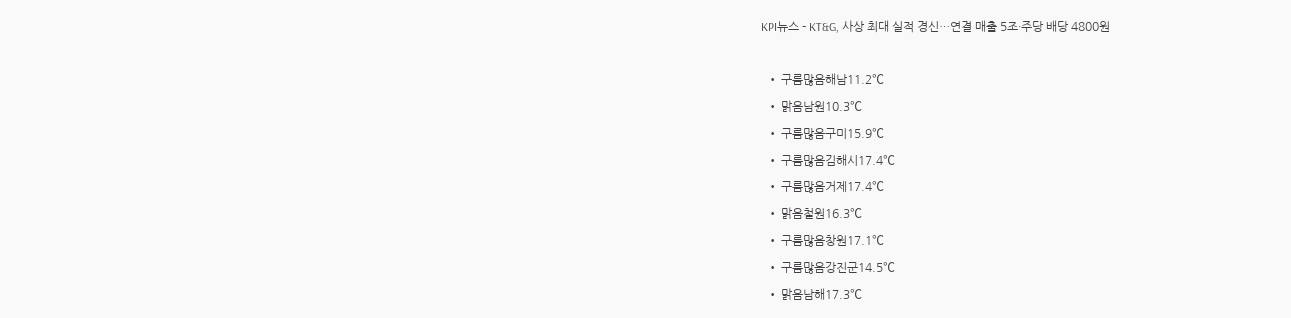KPI뉴스 - KT&G, 사상 최대 실적 경신…연결 매출 5조·주당 배당 4800원

  • 구름많음해남11.2℃
  • 맑음남원10.3℃
  • 구름많음구미15.9℃
  • 구름많음김해시17.4℃
  • 구름많음거제17.4℃
  • 맑음철원16.3℃
  • 구름많음창원17.1℃
  • 구름많음강진군14.5℃
  • 맑음남해17.3℃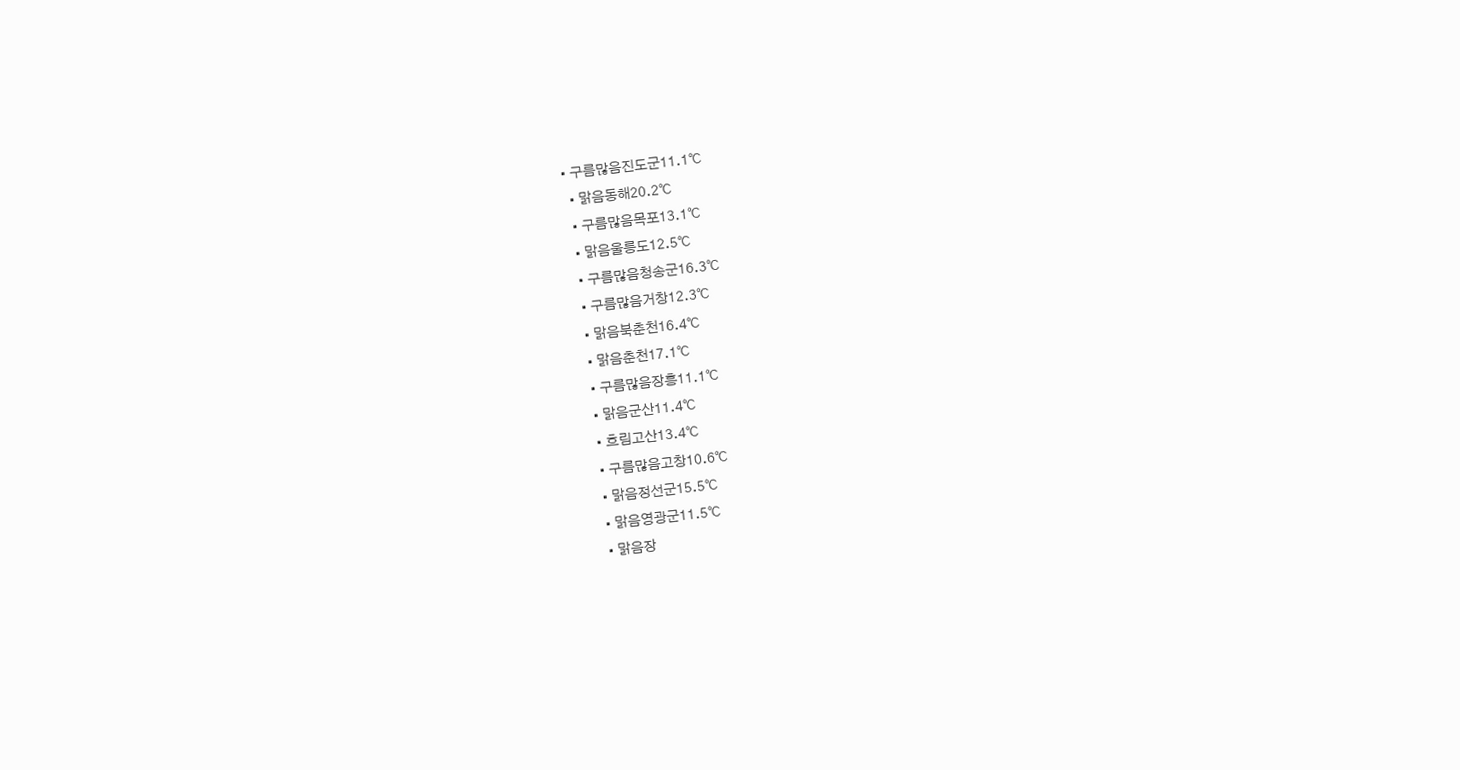• 구름많음진도군11.1℃
  • 맑음동해20.2℃
  • 구름많음목포13.1℃
  • 맑음울릉도12.5℃
  • 구름많음청송군16.3℃
  • 구름많음거창12.3℃
  • 맑음북춘천16.4℃
  • 맑음춘천17.1℃
  • 구름많음장흥11.1℃
  • 맑음군산11.4℃
  • 흐림고산13.4℃
  • 구름많음고창10.6℃
  • 맑음정선군15.5℃
  • 맑음영광군11.5℃
  • 맑음장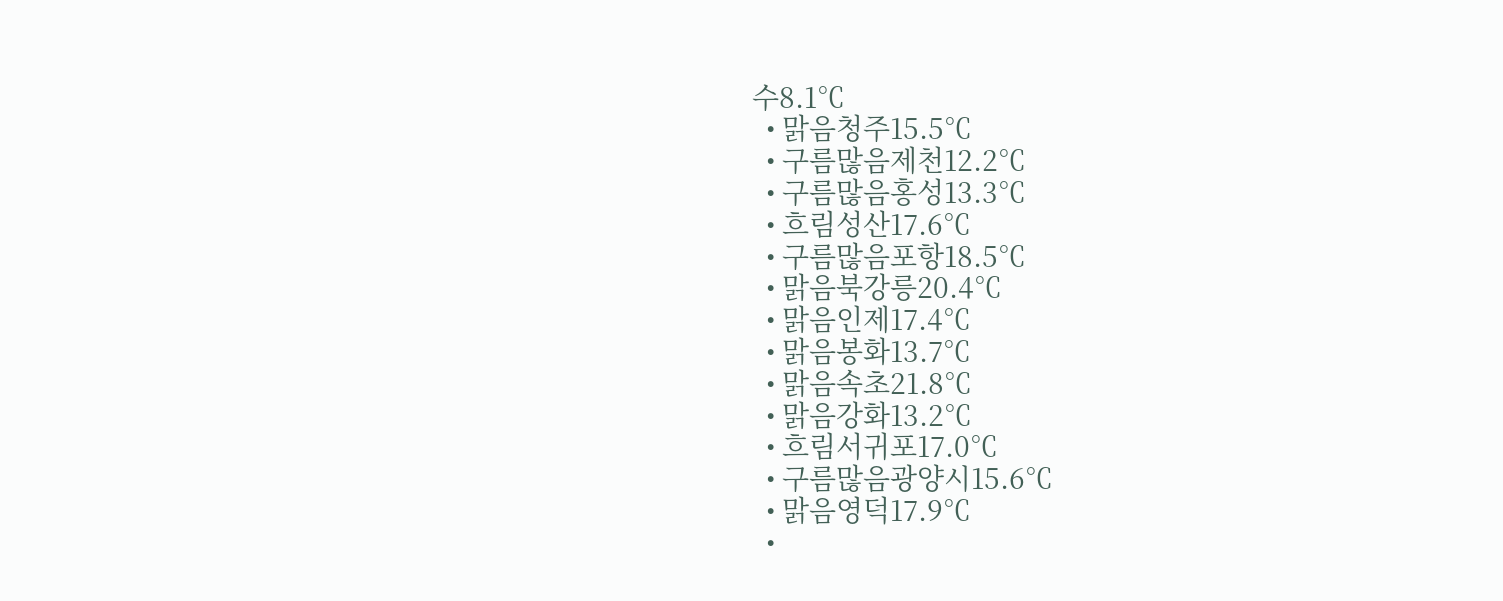수8.1℃
  • 맑음청주15.5℃
  • 구름많음제천12.2℃
  • 구름많음홍성13.3℃
  • 흐림성산17.6℃
  • 구름많음포항18.5℃
  • 맑음북강릉20.4℃
  • 맑음인제17.4℃
  • 맑음봉화13.7℃
  • 맑음속초21.8℃
  • 맑음강화13.2℃
  • 흐림서귀포17.0℃
  • 구름많음광양시15.6℃
  • 맑음영덕17.9℃
  •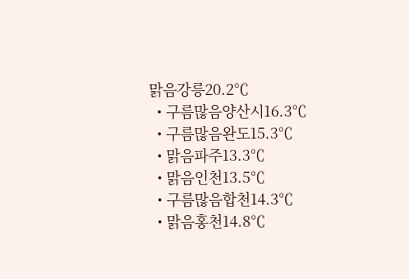맑음강릉20.2℃
  • 구름많음양산시16.3℃
  • 구름많음완도15.3℃
  • 맑음파주13.3℃
  • 맑음인천13.5℃
  • 구름많음합천14.3℃
  • 맑음홍천14.8℃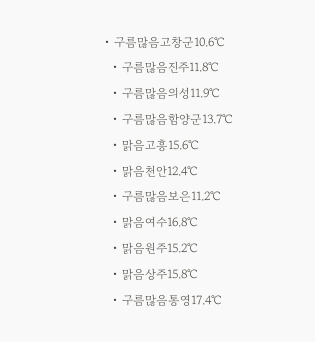• 구름많음고창군10.6℃
  • 구름많음진주11.8℃
  • 구름많음의성11.9℃
  • 구름많음함양군13.7℃
  • 맑음고흥15.6℃
  • 맑음천안12.4℃
  • 구름많음보은11.2℃
  • 맑음여수16.8℃
  • 맑음원주15.2℃
  • 맑음상주15.8℃
  • 구름많음통영17.4℃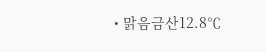• 맑음금산12.8℃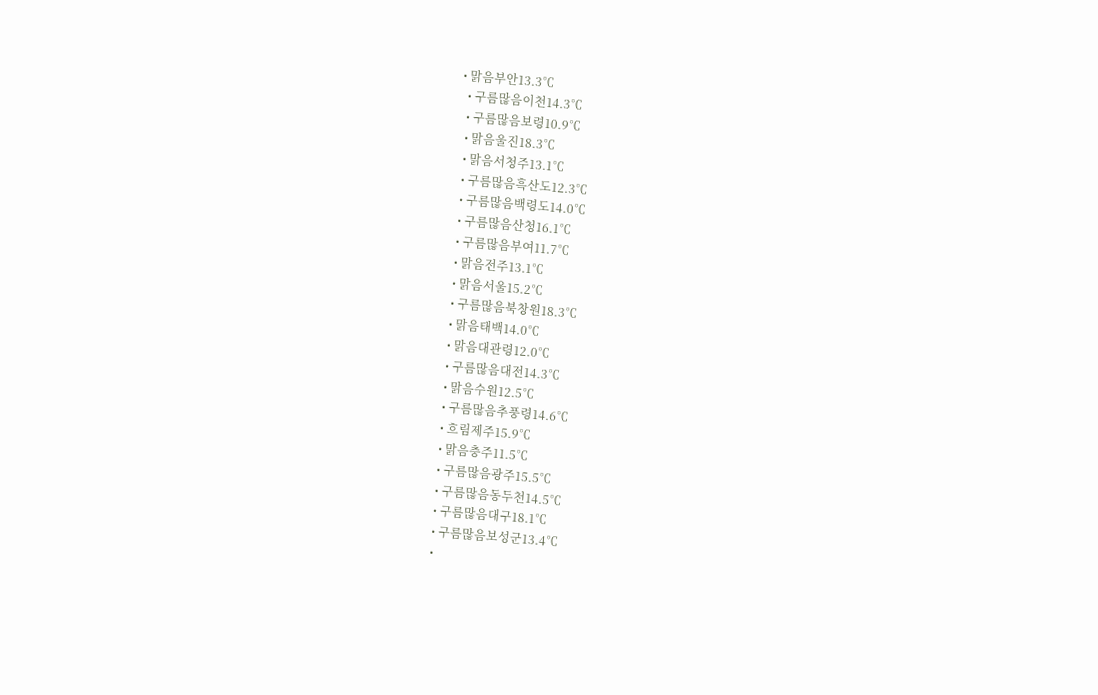• 맑음부안13.3℃
  • 구름많음이천14.3℃
  • 구름많음보령10.9℃
  • 맑음울진18.3℃
  • 맑음서청주13.1℃
  • 구름많음흑산도12.3℃
  • 구름많음백령도14.0℃
  • 구름많음산청16.1℃
  • 구름많음부여11.7℃
  • 맑음전주13.1℃
  • 맑음서울15.2℃
  • 구름많음북창원18.3℃
  • 맑음태백14.0℃
  • 맑음대관령12.0℃
  • 구름많음대전14.3℃
  • 맑음수원12.5℃
  • 구름많음추풍령14.6℃
  • 흐림제주15.9℃
  • 맑음충주11.5℃
  • 구름많음광주15.5℃
  • 구름많음동두천14.5℃
  • 구름많음대구18.1℃
  • 구름많음보성군13.4℃
  •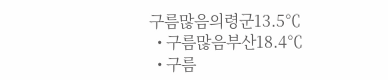구름많음의령군13.5℃
  • 구름많음부산18.4℃
  • 구름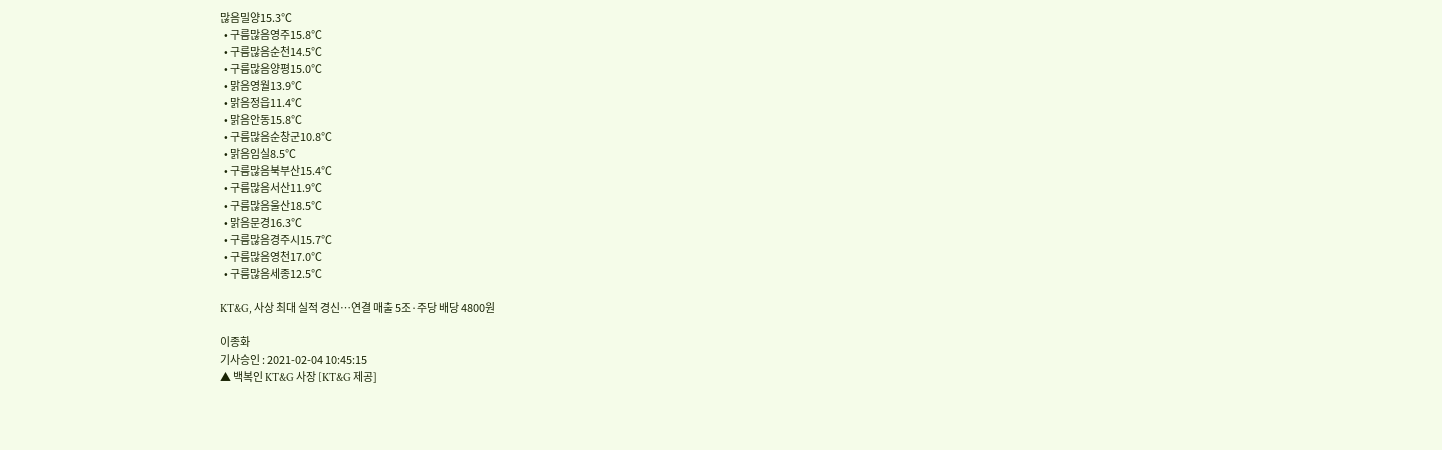많음밀양15.3℃
  • 구름많음영주15.8℃
  • 구름많음순천14.5℃
  • 구름많음양평15.0℃
  • 맑음영월13.9℃
  • 맑음정읍11.4℃
  • 맑음안동15.8℃
  • 구름많음순창군10.8℃
  • 맑음임실8.5℃
  • 구름많음북부산15.4℃
  • 구름많음서산11.9℃
  • 구름많음울산18.5℃
  • 맑음문경16.3℃
  • 구름많음경주시15.7℃
  • 구름많음영천17.0℃
  • 구름많음세종12.5℃

KT&G, 사상 최대 실적 경신…연결 매출 5조·주당 배당 4800원

이종화
기사승인 : 2021-02-04 10:45:15
▲ 백복인 KT&G 사장 [KT&G 제공]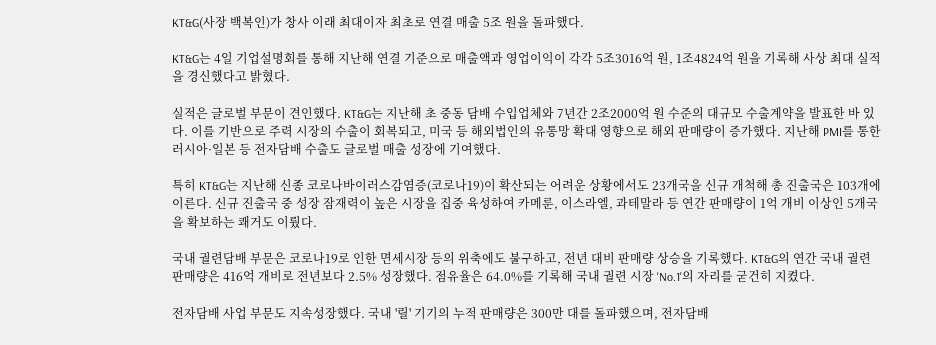KT&G(사장 백복인)가 창사 이래 최대이자 최초로 연결 매출 5조 원을 돌파했다.

KT&G는 4일 기업설명회를 통해 지난해 연결 기준으로 매출액과 영업이익이 각각 5조3016억 원, 1조4824억 원을 기록해 사상 최대 실적을 경신했다고 밝혔다.

실적은 글로벌 부문이 견인했다. KT&G는 지난해 초 중동 담배 수입업체와 7년간 2조2000억 원 수준의 대규모 수출계약을 발표한 바 있다. 이를 기반으로 주력 시장의 수출이 회복되고, 미국 등 해외법인의 유통망 확대 영향으로 해외 판매량이 증가했다. 지난해 PMI를 통한 러시아·일본 등 전자담배 수출도 글로벌 매출 성장에 기여했다.

특히 KT&G는 지난해 신종 코로나바이러스감염증(코로나19)이 확산되는 어려운 상황에서도 23개국을 신규 개척해 총 진출국은 103개에 이른다. 신규 진출국 중 성장 잠재력이 높은 시장을 집중 육성하여 카메룬, 이스라엘, 과테말라 등 연간 판매량이 1억 개비 이상인 5개국을 확보하는 쾌거도 이뤘다.

국내 궐련담배 부문은 코로나19로 인한 면세시장 등의 위축에도 불구하고, 전년 대비 판매량 상승을 기록했다. KT&G의 연간 국내 궐련 판매량은 416억 개비로 전년보다 2.5% 성장했다. 점유율은 64.0%를 기록해 국내 궐련 시장 'No.1'의 자리를 굳건히 지켰다.

전자담배 사업 부문도 지속성장했다. 국내 '릴' 기기의 누적 판매량은 300만 대를 돌파했으며, 전자담배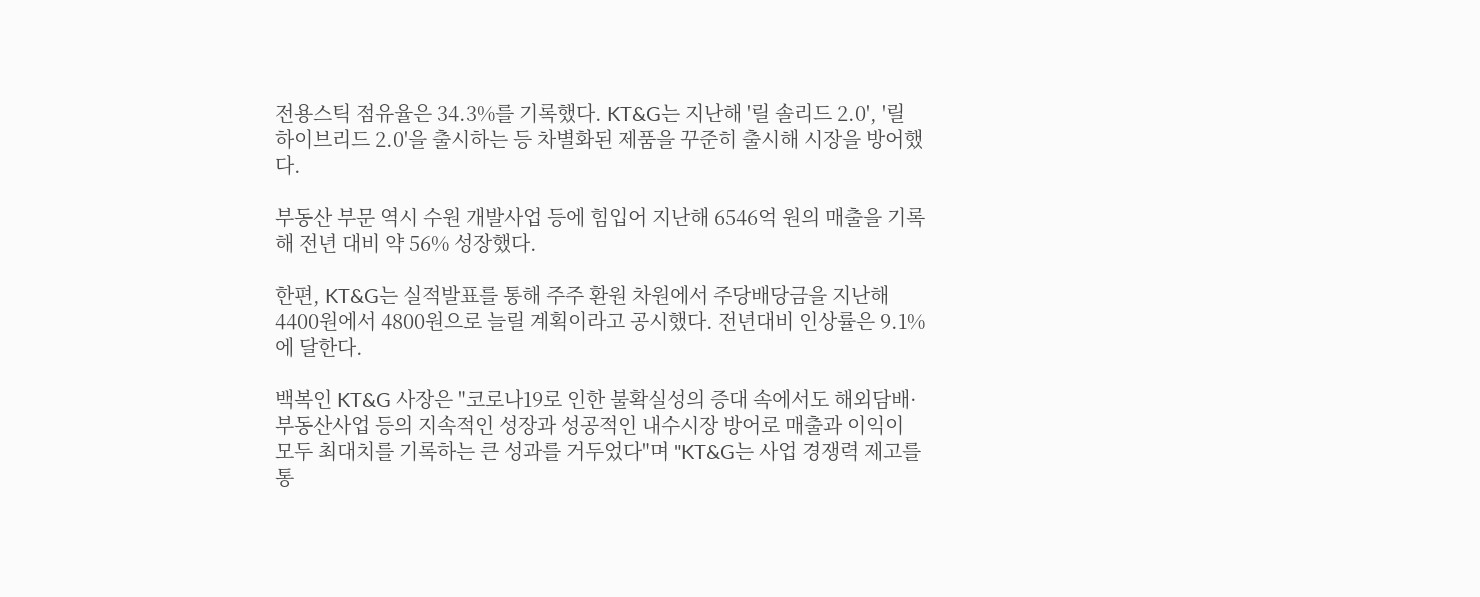전용스틱 점유율은 34.3%를 기록했다. KT&G는 지난해 '릴 솔리드 2.0', '릴 하이브리드 2.0'을 출시하는 등 차별화된 제품을 꾸준히 출시해 시장을 방어했다.

부동산 부문 역시 수원 개발사업 등에 힘입어 지난해 6546억 원의 매출을 기록해 전년 대비 약 56% 성장했다.

한편, KT&G는 실적발표를 통해 주주 환원 차원에서 주당배당금을 지난해 4400원에서 4800원으로 늘릴 계획이라고 공시했다. 전년대비 인상률은 9.1%에 달한다.

백복인 KT&G 사장은 "코로나19로 인한 불확실성의 증대 속에서도 해외담배·부동산사업 등의 지속적인 성장과 성공적인 내수시장 방어로 매출과 이익이 모두 최대치를 기록하는 큰 성과를 거두었다"며 "KT&G는 사업 경쟁력 제고를 통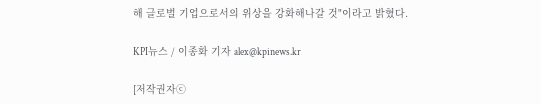해 글로벌 기업으로서의 위상을 강화해나갈 것"이라고 밝혔다.

KPI뉴스 / 이종화 기자 alex@kpinews.kr

[저작권자ⓒ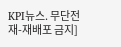KPI뉴스. 무단전재-재배포 금지]